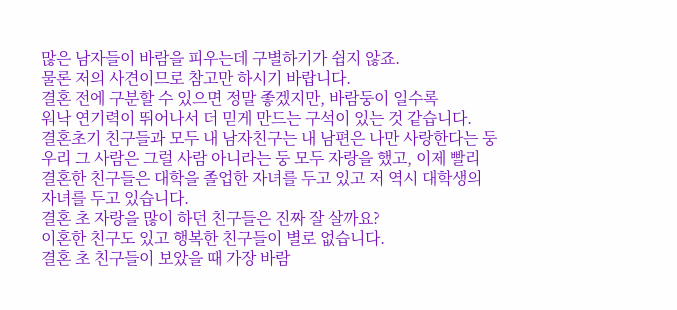많은 남자들이 바람을 피우는데 구별하기가 쉽지 않죠.
물론 저의 사견이므로 참고만 하시기 바랍니다.
결혼 전에 구분할 수 있으면 정말 좋겠지만, 바람둥이 일수록
워낙 연기력이 뛰어나서 더 믿게 만드는 구석이 있는 것 같습니다.
결혼초기 친구들과 모두 내 남자친구는 내 남편은 나만 사랑한다는 둥
우리 그 사람은 그럴 사람 아니라는 둥 모두 자랑을 했고, 이제 빨리
결혼한 친구들은 대학을 졸업한 자녀를 두고 있고 저 역시 대학생의
자녀를 두고 있습니다.
결혼 초 자랑을 많이 하던 친구들은 진짜 잘 살까요?
이혼한 친구도 있고 행복한 친구들이 별로 없습니다.
결혼 초 친구들이 보았을 때 가장 바람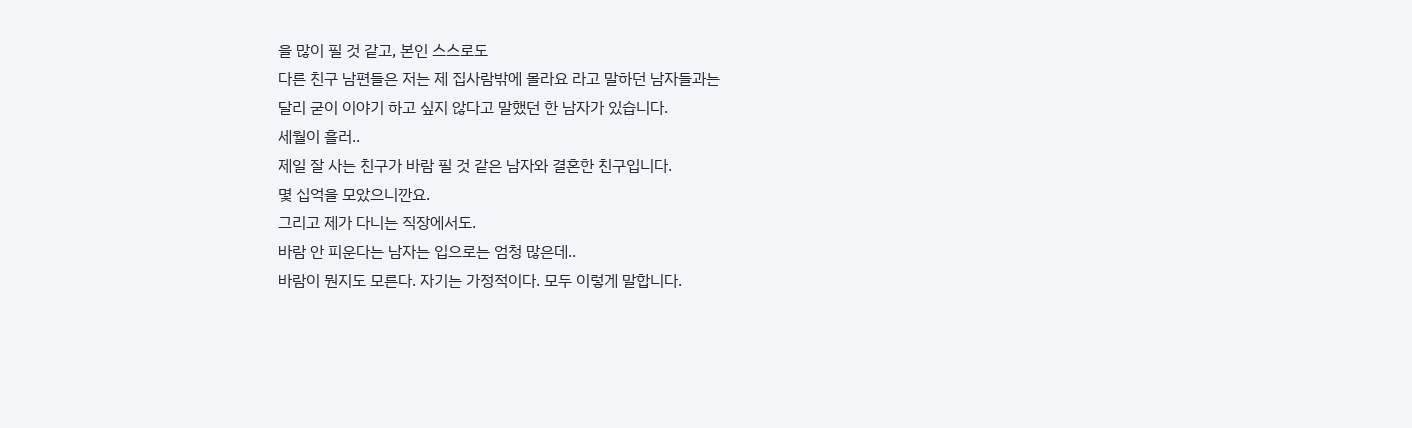을 많이 필 것 같고, 본인 스스로도
다른 친구 남편들은 저는 제 집사람밖에 몰라요 라고 말하던 남자들과는
달리 굳이 이야기 하고 싶지 않다고 말했던 한 남자가 있습니다.
세월이 흘러..
제일 잘 사는 친구가 바람 필 것 같은 남자와 결혼한 친구입니다.
몇 십억을 모았으니깐요.
그리고 제가 다니는 직장에서도.
바람 안 피운다는 남자는 입으로는 엄청 많은데..
바람이 뭔지도 모른다. 자기는 가정적이다. 모두 이렇게 말합니다.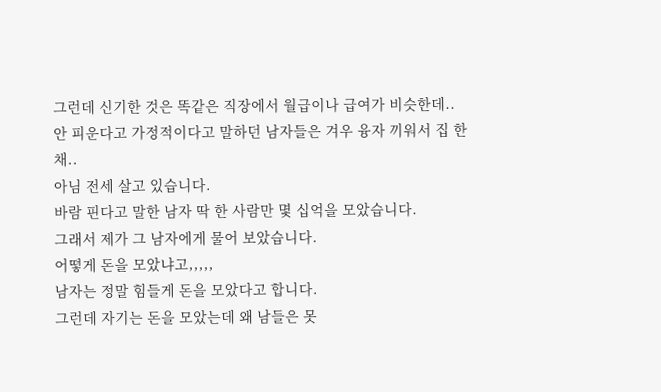그런데 신기한 것은 똑같은 직장에서 월급이나 급여가 비슷한데..
안 피운다고 가정적이다고 말하던 남자들은 겨우 융자 끼워서 집 한 채..
아님 전세 살고 있습니다.
바람 핀다고 말한 남자 딱 한 사람만 몇 십억을 모았습니다.
그래서 제가 그 남자에게 물어 보았습니다.
어떻게 돈을 모았냐고,,,,,
남자는 정말 힘들게 돈을 모았다고 합니다.
그런데 자기는 돈을 모았는데 왜 남들은 못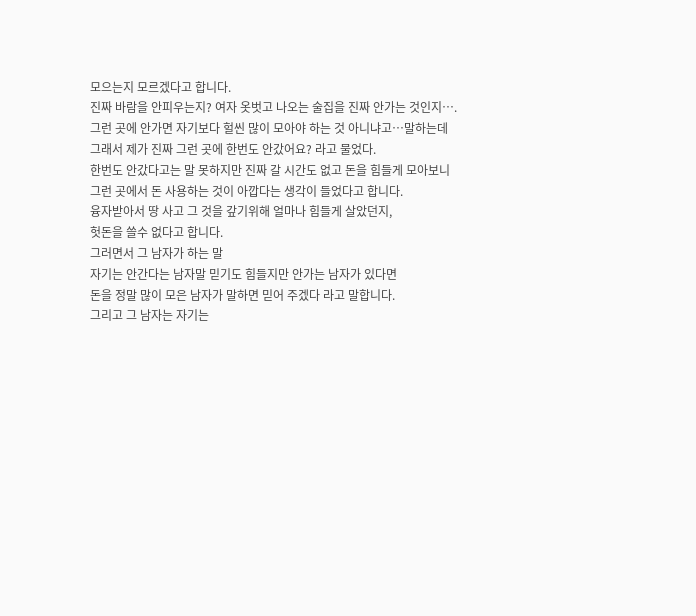모으는지 모르겠다고 합니다.
진짜 바람을 안피우는지? 여자 옷벗고 나오는 술집을 진짜 안가는 것인지….
그런 곳에 안가면 자기보다 헐씬 많이 모아야 하는 것 아니냐고…말하는데
그래서 제가 진짜 그런 곳에 한번도 안갔어요? 라고 물었다.
한번도 안갔다고는 말 못하지만 진짜 갈 시간도 없고 돈을 힘들게 모아보니
그런 곳에서 돈 사용하는 것이 아깝다는 생각이 들었다고 합니다.
융자받아서 땅 사고 그 것을 갚기위해 얼마나 힘들게 살았던지,
헛돈을 쓸수 없다고 합니다.
그러면서 그 남자가 하는 말
자기는 안간다는 남자말 믿기도 힘들지만 안가는 남자가 있다면
돈을 정말 많이 모은 남자가 말하면 믿어 주겠다 라고 말합니다.
그리고 그 남자는 자기는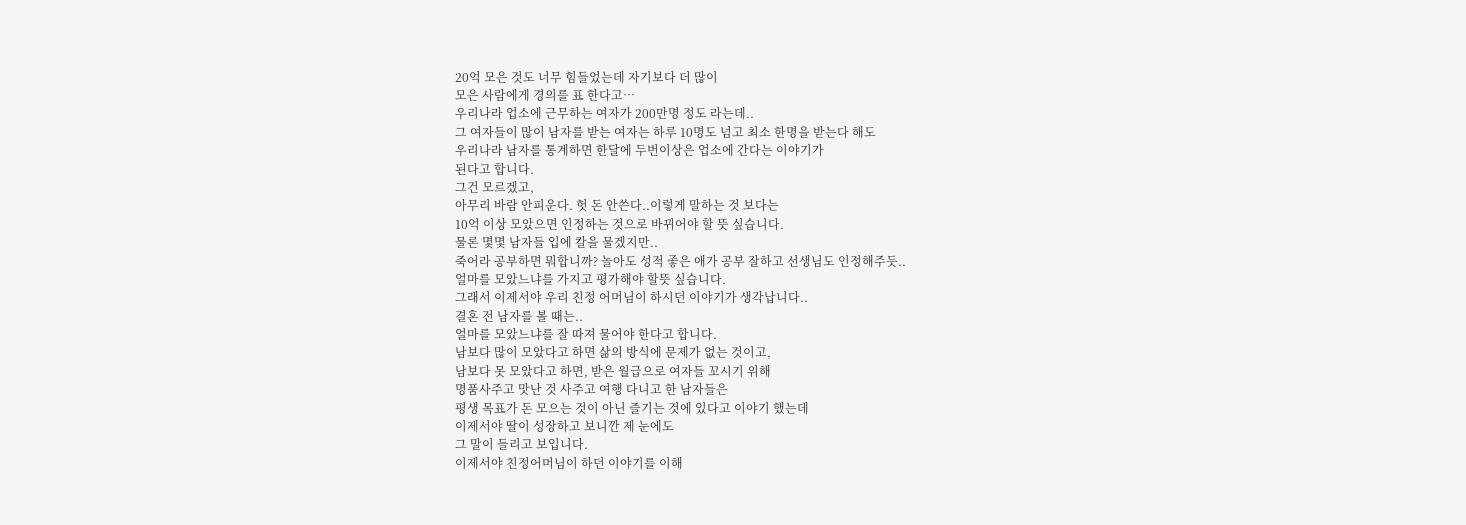20억 모은 것도 너무 힘들었는데 자기보다 더 많이
모은 사람에게 경의를 표 한다고…
우리나라 업소에 근무하는 여자가 200만명 정도 라는데..
그 여자들이 많이 남자를 받는 여자는 하루 10명도 넘고 최소 한명을 받는다 해도
우리나라 남자를 통계하면 한달에 두번이상은 업소에 간다는 이야기가
된다고 합니다.
그건 모르겠고,
아무리 바람 안피운다. 헛 돈 안쓴다..이렇게 말하는 것 보다는
10억 이상 모았으면 인정하는 것으로 바뀌어야 할 뜻 싶습니다.
물론 몇몇 남자들 입에 칼을 물겠지만..
죽어라 공부하면 뭐합니까? 놀아도 성적 좋은 애가 공부 잘하고 선생님도 인정해주듯..
얼마를 모았느냐를 가지고 평가해야 할뜻 싶습니다.
그래서 이제서야 우리 친정 어머님이 하시던 이야기가 생각납니다..
결혼 전 남자를 볼 때는..
얼마를 모았느냐를 잘 따져 물어야 한다고 합니다.
남보다 많이 모았다고 하면 삶의 방식에 문제가 없는 것이고,
남보다 못 모았다고 하면, 받은 월급으로 여자들 꼬시기 위해
명품사주고 맛난 것 사주고 여행 다니고 한 남자들은
평생 목표가 돈 모으는 것이 아닌 즐기는 것에 있다고 이야기 했는데
이제서야 딸이 성장하고 보니깐 제 눈에도
그 말이 들리고 보입니다.
이제서야 친정어머님이 하던 이야기를 이해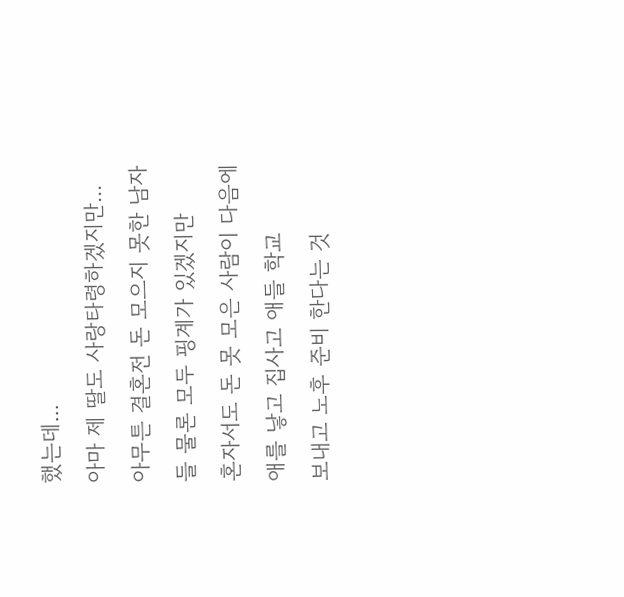했는데...
아마 제 딸도 사랑타령하겠지만...
아무튼 결혼전 돈 모으지 못한 남자들 물론 모두 핑계가 있겠지만
혼자서도 돈 못 모은 사람이 다음에 애를 낳고 집사고 애들 학교
보내고 노후 준비 한다는 것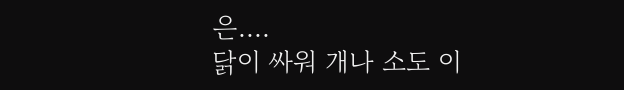은....
닭이 싸워 개나 소도 이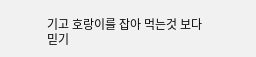기고 호랑이를 잡아 먹는것 보다
믿기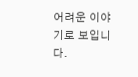어려운 이야기로 보입니다.